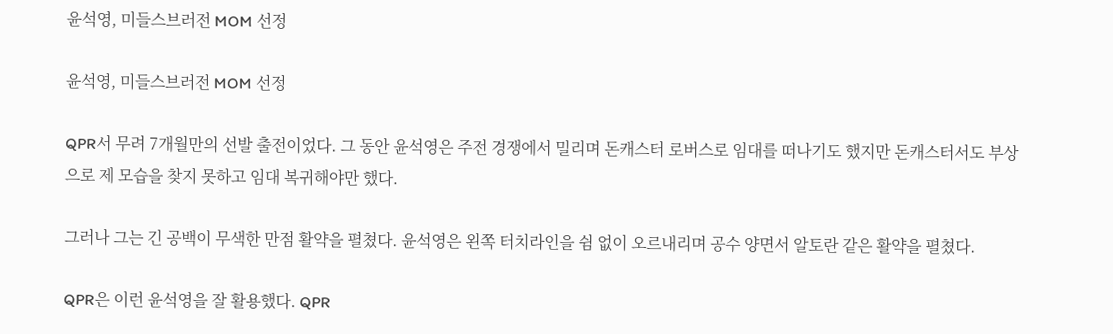윤석영, 미들스브러전 MOM 선정

윤석영, 미들스브러전 MOM 선정

QPR서 무려 7개월만의 선발 출전이었다. 그 동안 윤석영은 주전 경쟁에서 밀리며 돈캐스터 로버스로 임대를 떠나기도 했지만 돈캐스터서도 부상으로 제 모습을 찾지 못하고 임대 복귀해야만 했다.

그러나 그는 긴 공백이 무색한 만점 활약을 펼쳤다. 윤석영은 왼쪽 터치라인을 쉼 없이 오르내리며 공수 양면서 알토란 같은 활약을 펼쳤다.

QPR은 이런 윤석영을 잘 활용했다. QPR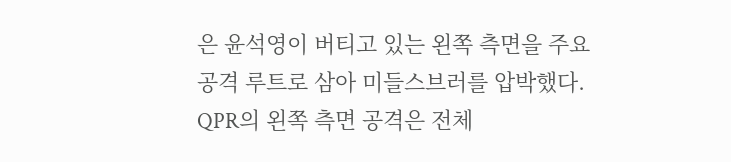은 윤석영이 버티고 있는 왼쪽 측면을 주요 공격 루트로 삼아 미들스브러를 압박했다. QPR의 왼쪽 측면 공격은 전체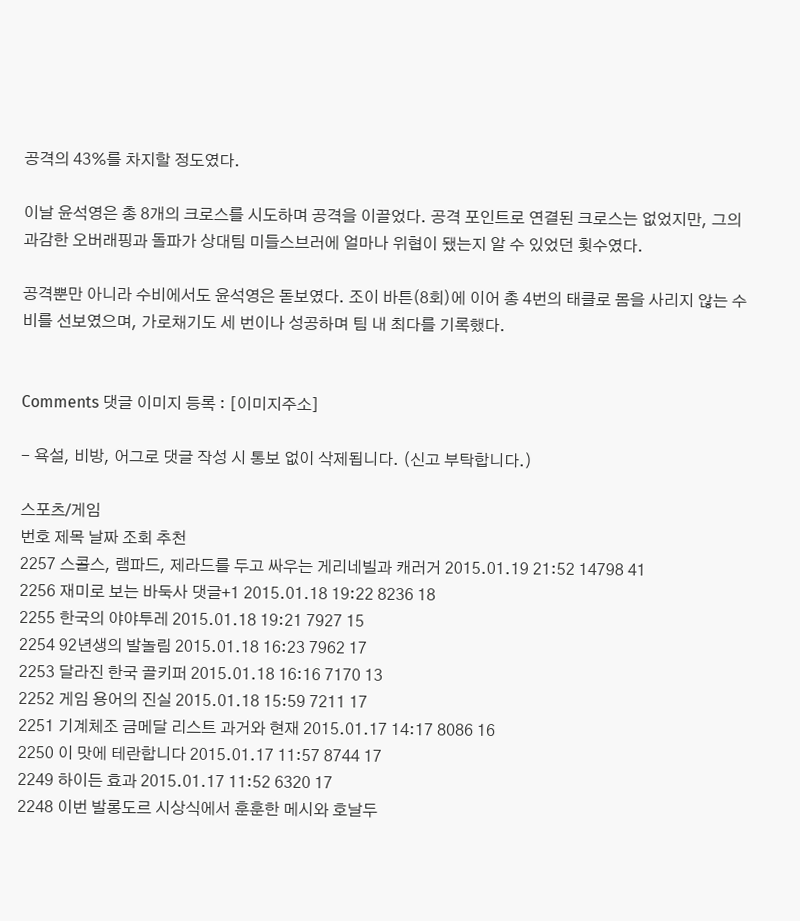공격의 43%를 차지할 정도였다.

이날 윤석영은 총 8개의 크로스를 시도하며 공격을 이끌었다. 공격 포인트로 연결된 크로스는 없었지만, 그의 과감한 오버래핑과 돌파가 상대팀 미들스브러에 얼마나 위협이 됐는지 알 수 있었던 횟수였다.

공격뿐만 아니라 수비에서도 윤석영은 돋보였다. 조이 바튼(8회)에 이어 총 4번의 태클로 몸을 사리지 않는 수비를 선보였으며, 가로채기도 세 번이나 성공하며 팀 내 최다를 기록했다.


Comments 댓글 이미지 등록 : [이미지주소]

- 욕설, 비방, 어그로 댓글 작성 시 통보 없이 삭제됩니다. (신고 부탁합니다.)

스포츠/게임
번호 제목 날짜 조회 추천
2257 스콜스, 램파드, 제라드를 두고 싸우는 게리네빌과 캐러거 2015.01.19 21:52 14798 41
2256 재미로 보는 바둑사 댓글+1 2015.01.18 19:22 8236 18
2255 한국의 야야투레 2015.01.18 19:21 7927 15
2254 92년생의 발놀림 2015.01.18 16:23 7962 17
2253 달라진 한국 골키퍼 2015.01.18 16:16 7170 13
2252 게임 용어의 진실 2015.01.18 15:59 7211 17
2251 기계체조 금메달 리스트 과거와 현재 2015.01.17 14:17 8086 16
2250 이 맛에 테란합니다 2015.01.17 11:57 8744 17
2249 하이든 효과 2015.01.17 11:52 6320 17
2248 이번 발롱도르 시상식에서 훈훈한 메시와 호날두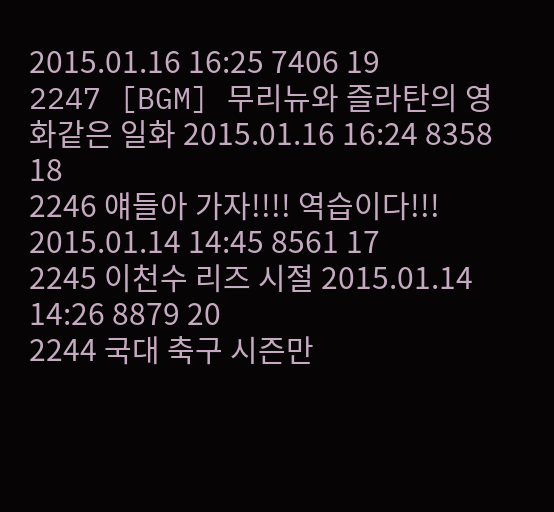2015.01.16 16:25 7406 19
2247 [BGM] 무리뉴와 즐라탄의 영화같은 일화 2015.01.16 16:24 8358 18
2246 얘들아 가자!!!! 역습이다!!! 2015.01.14 14:45 8561 17
2245 이천수 리즈 시절 2015.01.14 14:26 8879 20
2244 국대 축구 시즌만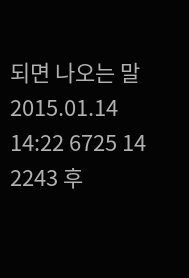되면 나오는 말 2015.01.14 14:22 6725 14
2243 후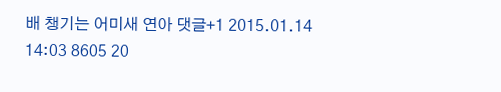배 챙기는 어미새 연아 댓글+1 2015.01.14 14:03 8605 20